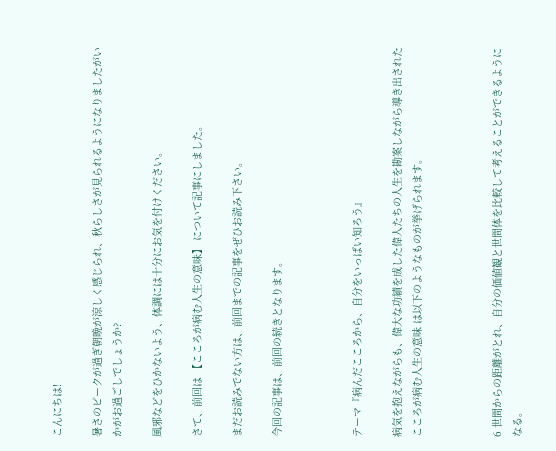こんにちは!

暑さのピークが過ぎ朝晩が涼しく感じられ、秋らしさが見られるようになりましたがいかがお過ごしでしょうか?

風邪などをひかないよう、体調には十分にお気を付けください。

さて、前回は 【こころが病む人生の意味】 について記事にしました。

まだお読みでない方は、前回までの記事をぜひお読み下さい。

今回の記事は、前回の続きとなります。



テーマ『病んだこころから、自分をいっぱい知ろう』

病気を抱えながらも、偉大な功績を成した偉人たちの人生を勘案しながら導き出された こころが病む人生の意味 は以下のようなものが挙げられます。



6 世間からの距離がとれ、自分の価値観と世間体を比較して考えることができるようになる。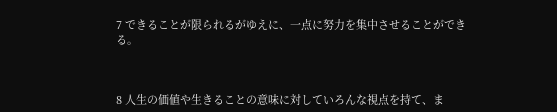7 できることが限られるがゆえに、一点に努力を集中させることができる。



8 人生の価値や生きることの意味に対していろんな視点を持て、ま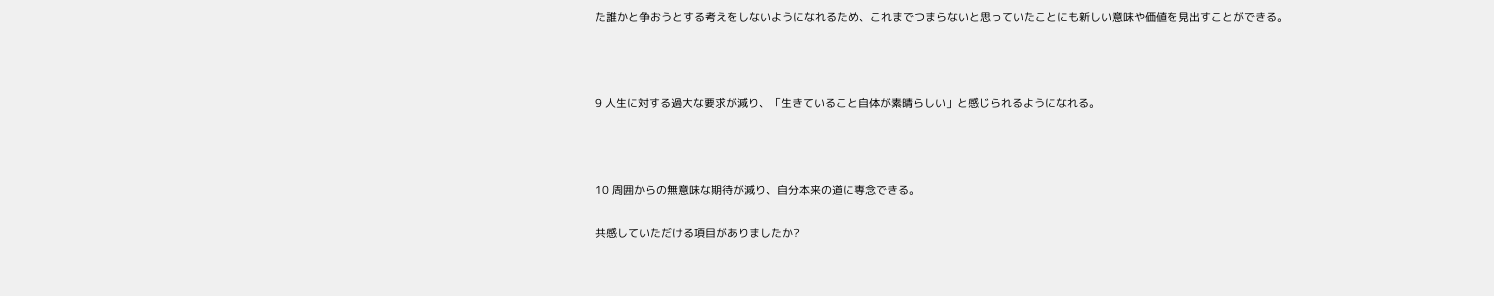た誰かと争おうとする考えをしないようになれるため、これまでつまらないと思っていたことにも新しい意味や価値を見出すことができる。



9 人生に対する過大な要求が減り、「生きていること自体が素晴らしい」と感じられるようになれる。



10 周囲からの無意味な期待が減り、自分本来の道に専念できる。

共感していただける項目がありましたか?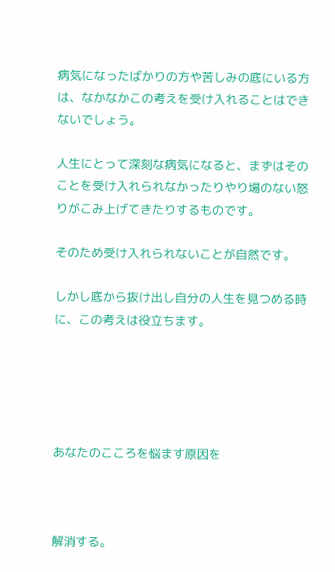病気になったばかりの方や苦しみの底にいる方は、なかなかこの考えを受け入れることはできないでしょう。

人生にとって深刻な病気になると、まずはそのことを受け入れられなかったりやり場のない怒りがこみ上げてきたりするものです。

そのため受け入れられないことが自然です。

しかし底から抜け出し自分の人生を見つめる時に、この考えは役立ちます。





あなたのこころを悩ます原因を



解消する。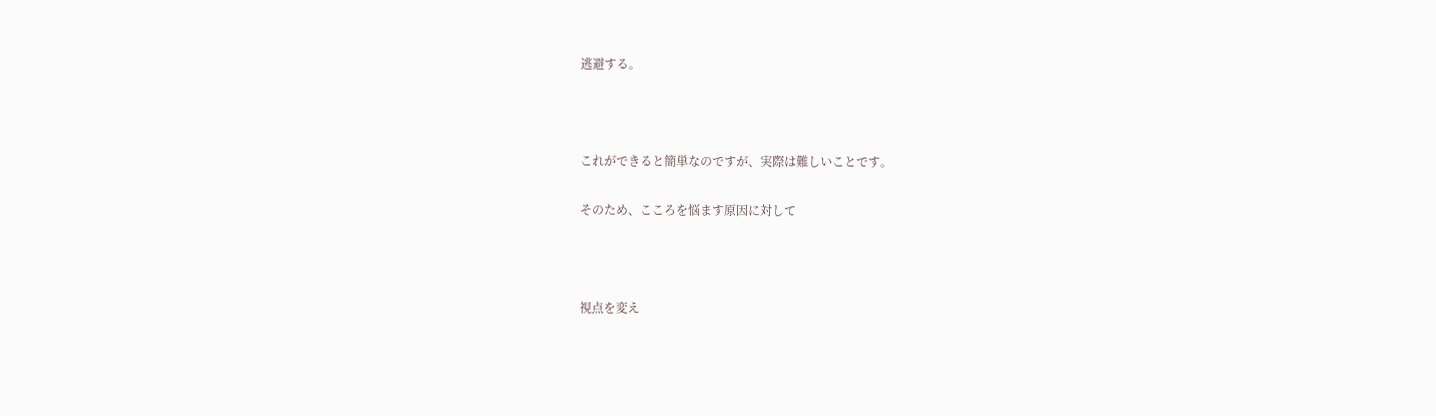逃避する。



これができると簡単なのですが、実際は難しいことです。

そのため、こころを悩ます原因に対して



視点を変え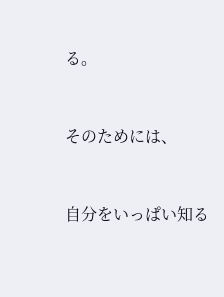る。



そのためには、



自分をいっぱい知る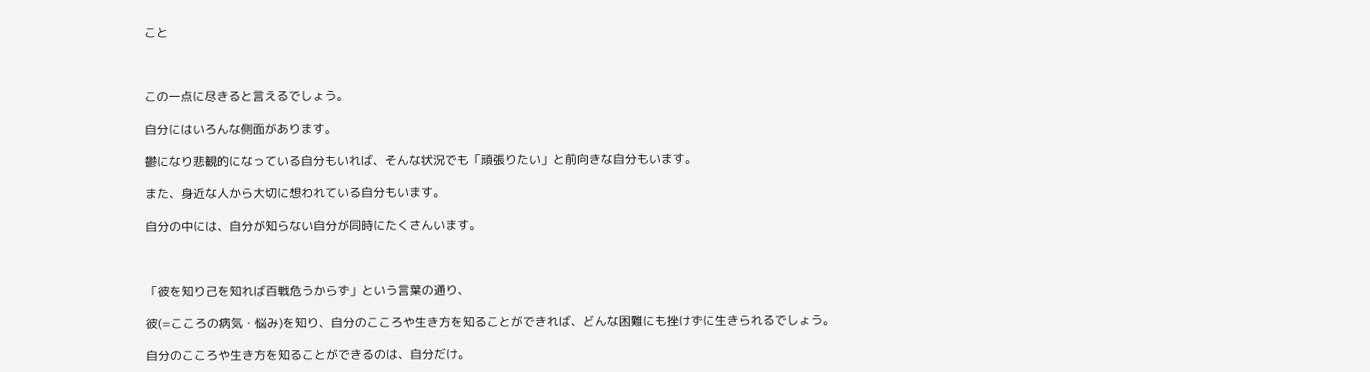こと



この一点に尽きると言えるでしょう。

自分にはいろんな側面があります。

鬱になり悲観的になっている自分もいれば、そんな状況でも「頑張りたい」と前向きな自分もいます。

また、身近な人から大切に想われている自分もいます。

自分の中には、自分が知らない自分が同時にたくさんいます。



「彼を知り己を知れば百戦危うからず」という言葉の通り、

彼(=こころの病気・悩み)を知り、自分のこころや生き方を知ることができれば、どんな困難にも挫けずに生きられるでしょう。

自分のこころや生き方を知ることができるのは、自分だけ。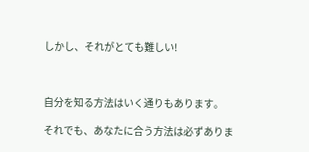しかし、それがとても難しい!



自分を知る方法はいく通りもあります。

それでも、あなたに合う方法は必ずありま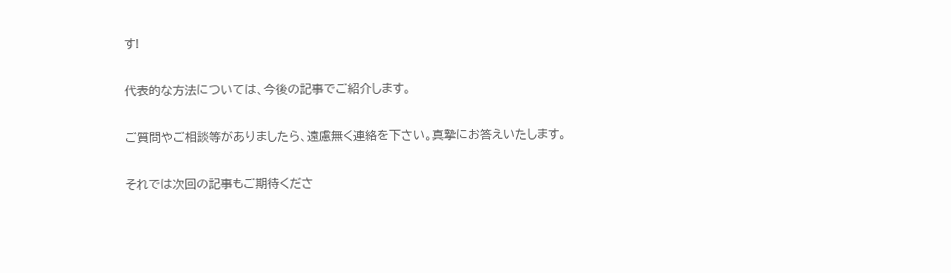す!

代表的な方法については、今後の記事でご紹介します。

ご質問やご相談等がありましたら、遠慮無く連絡を下さい。真摯にお答えいたします。

それでは次回の記事もご期待くださ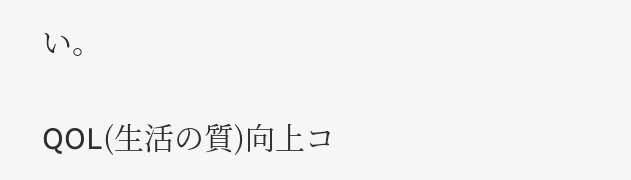い。

QOL(生活の質)向上コ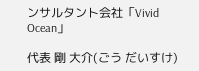ンサルタント会社「Vivid Ocean」

代表 剛 大介(ごう だいすけ)